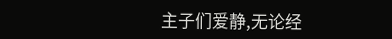主子们爱静,无论经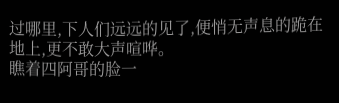过哪里,下人们远远的见了,便悄无声息的跪在地上,更不敢大声喧哗。
瞧着四阿哥的脸一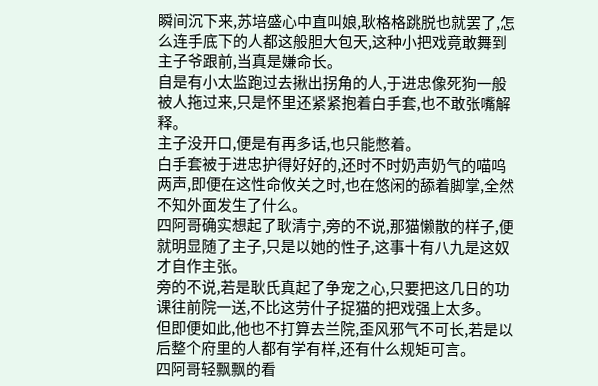瞬间沉下来,苏培盛心中直叫娘,耿格格跳脱也就罢了,怎么连手底下的人都这般胆大包天,这种小把戏竟敢舞到主子爷跟前,当真是嫌命长。
自是有小太监跑过去揪出拐角的人,于进忠像死狗一般被人拖过来,只是怀里还紧紧抱着白手套,也不敢张嘴解释。
主子没开口,便是有再多话,也只能憋着。
白手套被于进忠护得好好的,还时不时奶声奶气的喵呜两声,即便在这性命攸关之时,也在悠闲的舔着脚掌,全然不知外面发生了什么。
四阿哥确实想起了耿清宁,旁的不说,那猫懒散的样子,便就明显随了主子,只是以她的性子,这事十有八九是这奴才自作主张。
旁的不说,若是耿氏真起了争宠之心,只要把这几日的功课往前院一送,不比这劳什子捉猫的把戏强上太多。
但即便如此,他也不打算去兰院,歪风邪气不可长,若是以后整个府里的人都有学有样,还有什么规矩可言。
四阿哥轻飘飘的看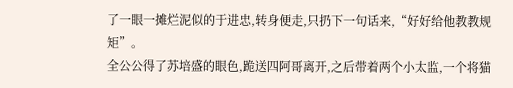了一眼一摊烂泥似的于进忠,转身便走,只扔下一句话来,“好好给他教教规矩”。
全公公得了苏培盛的眼色,跪送四阿哥离开,之后带着两个小太监,一个将猫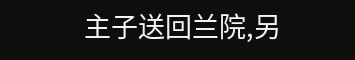主子送回兰院,另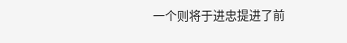一个则将于进忠提进了前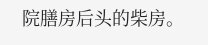院膳房后头的柴房。